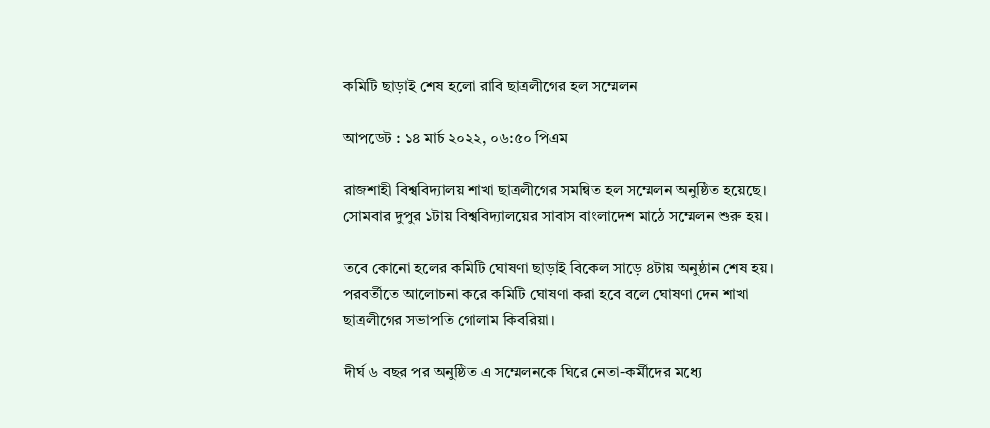কমিটি ছাড়াই শেষ হলো রাবি ছাত্রলীগের হল সম্মেলন

আপডেট : ১৪ মার্চ ২০২২, ০৬:৫০ পিএম

রাজশাহী বিশ্ববিদ্যালয় শাখা ছাত্রলীগের সমন্বিত হল সম্মেলন অনুষ্ঠিত হয়েছে। সোমবার দুপুর ১টায় বিশ্ববিদ্যালয়ের সাবাস বাংলাদেশ মাঠে সম্মেলন শুরু হয়।

তবে কোনো হলের কমিটি ঘোষণা ছাড়াই বিকেল সাড়ে ৪টায় অনুষ্ঠান শেষ হয়। পরবর্তীতে আলোচনা করে কমিটি ঘোষণা করা হবে বলে ঘোষণা দেন শাখা ছাত্রলীগের সভাপতি গোলাম কিবরিয়া।

দীর্ঘ ৬ বছর পর অনুষ্ঠিত এ সম্মেলনকে ঘিরে নেতা-কর্মীদের মধ্যে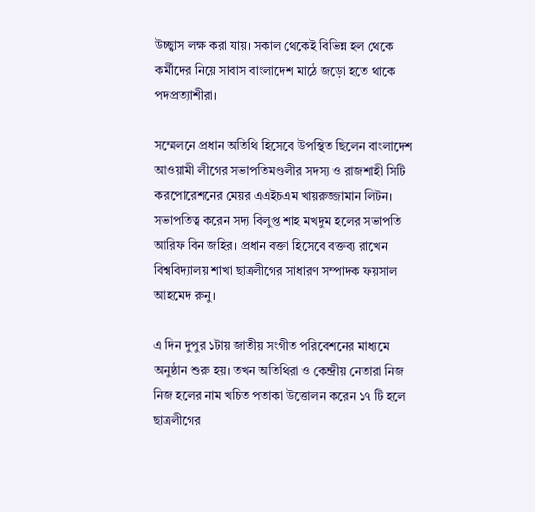উচ্ছ্বাস লক্ষ করা যায়। সকাল থেকেই বিভিন্ন হল থেকে কর্মীদের নিয়ে সাবাস বাংলাদেশ মাঠে জড়ো হতে থাকে পদপ্রত্যাশীরা।

সম্মেলনে প্রধান অতিথি হিসেবে উপস্থিত ছিলেন বাংলাদেশ আওয়ামী লীগের সভাপতিমণ্ডলীর সদস্য ও রাজশাহী সিটি করপোরেশনের মেয়র এএইচএম খায়রুজ্জামান লিটন। সভাপতিত্ব করেন সদ্য বিলুপ্ত শাহ মখদুম হলের সভাপতি আরিফ বিন জহির। প্রধান বক্তা হিসেবে বক্তব্য রাখেন বিশ্ববিদ্যালয় শাখা ছাত্রলীগের সাধারণ সম্পাদক ফয়সাল আহমেদ রুনু।

এ দিন দুপুর ১টায় জাতীয় সংগীত পরিবেশনের মাধ্যমে অনুষ্ঠান শুরু হয়। তখন অতিথিরা ও কেন্দ্রীয় নেতারা নিজ নিজ হলের নাম খচিত পতাকা উত্তোলন করেন ১৭ টি হলে ছাত্রলীগের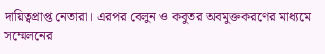দায়িত্বপ্রাপ্ত নেতারা। এরপর বেলুন ও কবুতর অবমুক্তকরণের মাধ্যমে সম্মেলনের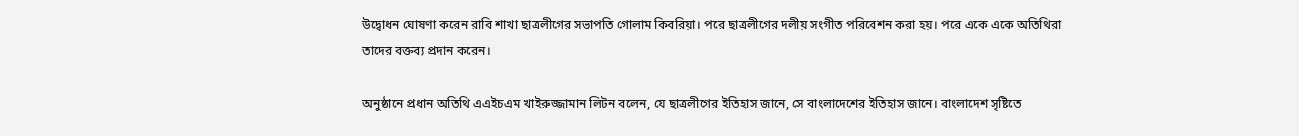উদ্বোধন ঘোষণা করেন রাবি শাখা ছাত্রলীগের সভাপতি গোলাম কিবরিয়া। পরে ছাত্রলীগের দলীয় সংগীত পরিবেশন করা হয়। পরে একে একে অতিথিরা তাদের বক্তব্য প্রদান করেন।

অনুষ্ঠানে প্রধান অতিথি এএইচএম খাইরুজ্জামান লিটন বলেন, যে ছাত্রলীগের ইতিহাস জানে, সে বাংলাদেশের ইতিহাস জানে। বাংলাদেশ সৃষ্টিতে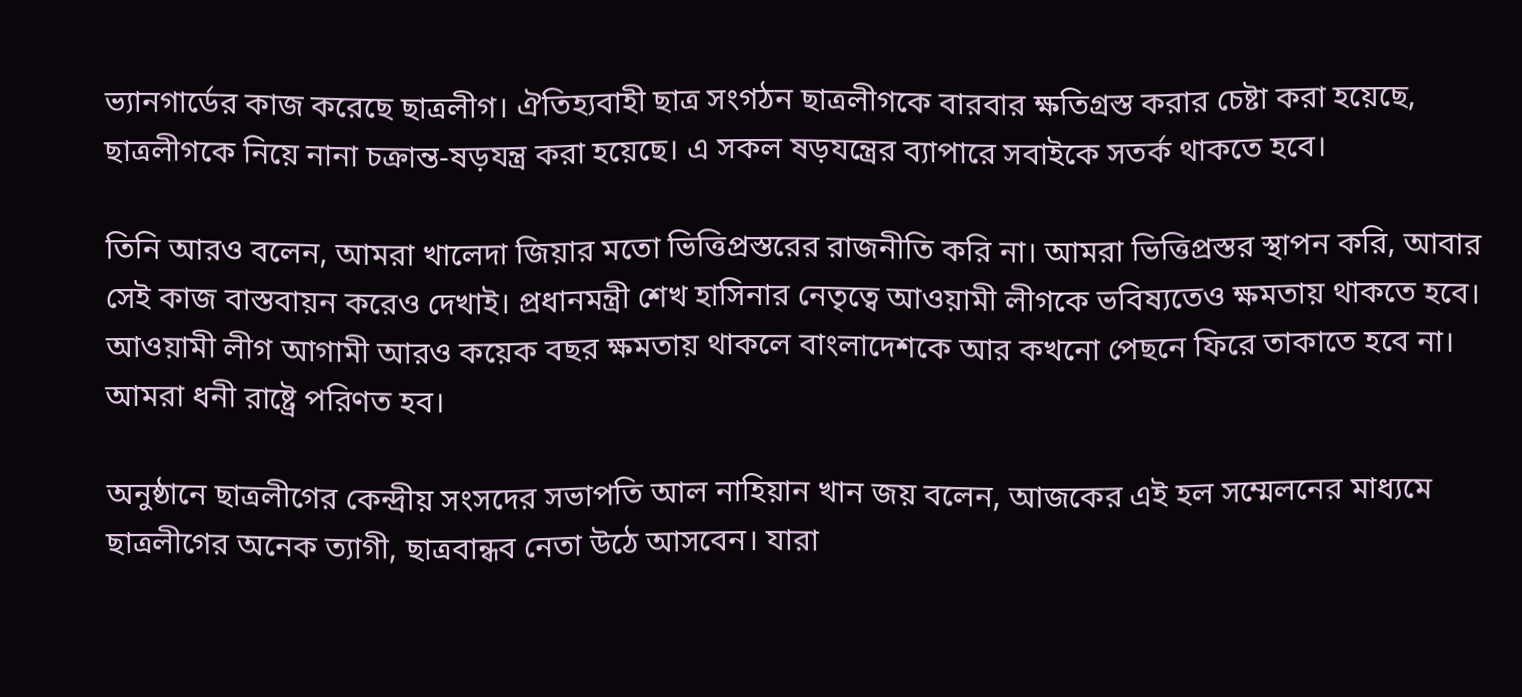ভ্যানগার্ডের কাজ করেছে ছাত্রলীগ। ঐতিহ্যবাহী ছাত্র সংগঠন ছাত্রলীগকে বারবার ক্ষতিগ্রস্ত করার চেষ্টা করা হয়েছে, ছাত্রলীগকে নিয়ে নানা চক্রান্ত-ষড়যন্ত্র করা হয়েছে। এ সকল ষড়যন্ত্রের ব্যাপারে সবাইকে সতর্ক থাকতে হবে।

তিনি আরও বলেন, আমরা খালেদা জিয়ার মতো ভিত্তিপ্রস্তরের রাজনীতি করি না। আমরা ভিত্তিপ্রস্তর স্থাপন করি, আবার সেই কাজ বাস্তবায়ন করেও দেখাই। প্রধানমন্ত্রী শেখ হাসিনার নেতৃত্বে আওয়ামী লীগকে ভবিষ্যতেও ক্ষমতায় থাকতে হবে। আওয়ামী লীগ আগামী আরও কয়েক বছর ক্ষমতায় থাকলে বাংলাদেশকে আর কখনো পেছনে ফিরে তাকাতে হবে না। আমরা ধনী রাষ্ট্রে পরিণত হব।

অনুষ্ঠানে ছাত্রলীগের কেন্দ্রীয় সংসদের সভাপতি আল নাহিয়ান খান জয় বলেন, আজকের এই হল সম্মেলনের মাধ্যমে ছাত্রলীগের অনেক ত্যাগী, ছাত্রবান্ধব নেতা উঠে আসবেন। যারা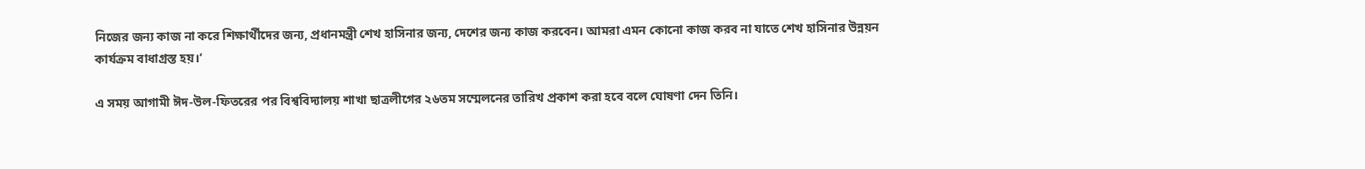নিজের জন্য কাজ না করে শিক্ষার্থীদের জন্য, প্রধানমন্ত্রী শেখ হাসিনার জন্য, দেশের জন্য কাজ করবেন। আমরা এমন কোনো কাজ করব না যাতে শেখ হাসিনার উন্নয়ন কার্যক্রম বাধাগ্রস্ত হয়।’

এ সময় আগামী ঈদ-উল-ফিতরের পর বিশ্ববিদ্যালয় শাখা ছাত্রলীগের ২৬তম সম্মেলনের তারিখ প্রকাশ করা হবে বলে ঘোষণা দেন তিনি।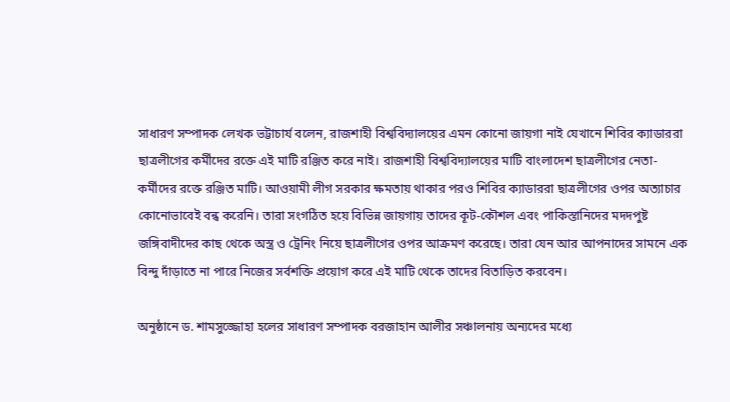সাধারণ সম্পাদক লেখক ভট্টাচার্য বলেন, রাজশাহী বিশ্ববিদ্যালয়ের এমন কোনো জায়গা নাই যেখানে শিবির ক্যাডাররা ছাত্রলীগের কর্মীদের রক্তে এই মাটি রঞ্জিত করে নাই। রাজশাহী বিশ্ববিদ্যালয়ের মাটি বাংলাদেশ ছাত্রলীগের নেতা-কর্মীদের রক্তে রঞ্জিত মাটি। আওয়ামী লীগ সরকার ক্ষমতায় থাকার পরও শিবির ক্যাডাররা ছাত্রলীগের ওপর অত্যাচার কোনোভাবেই বন্ধ করেনি। তারা সংগঠিত হয়ে বিভিন্ন জায়গায় তাদের কূট-কৌশল এবং পাকিস্তানিদের মদদপুষ্ট জঙ্গিবাদীদের কাছ থেকে অস্ত্র ও ট্রেনিং নিয়ে ছাত্রলীগের ওপর আক্রমণ করেছে। তারা যেন আর আপনাদের সামনে এক বিন্দু দাঁড়াতে না পারে নিজের সর্বশক্তি প্রয়োগ করে এই মাটি থেকে তাদের বিতাড়িত করবেন।

অনুষ্ঠানে ড. শামসুজ্জোহা হলের সাধারণ সম্পাদক বরজাহান আলীর সঞ্চালনায় অন্যদের মধ্যে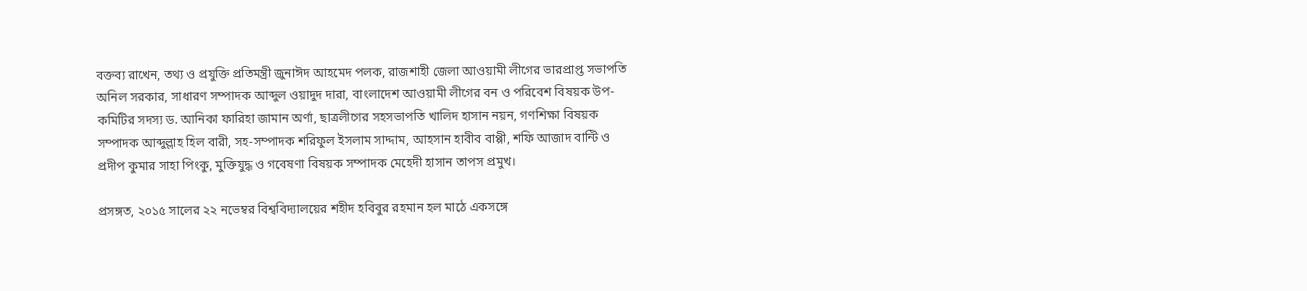বক্তব্য রাখেন, তথ্য ও প্রযুক্তি প্রতিমন্ত্রী জুনাঈদ আহমেদ পলক, রাজশাহী জেলা আওয়ামী লীগের ভারপ্রাপ্ত সভাপতি অনিল সরকার, সাধারণ সম্পাদক আব্দুল ওয়াদুদ দারা, বাংলাদেশ আওয়ামী লীগের বন ও পরিবেশ বিষয়ক উপ-কমিটির সদস্য ড. আনিকা ফারিহা জামান অর্ণা, ছাত্রলীগের সহসভাপতি খালিদ হাসান নয়ন, গণশিক্ষা বিষয়ক সম্পাদক আব্দুল্লাহ হিল বারী, সহ-সম্পাদক শরিফুল ইসলাম সাদ্দাম, আহসান হাবীব বাপ্পী, শফি আজাদ বান্টি ও প্রদীপ কুমার সাহা পিংকু, মুক্তিযুদ্ধ ও গবেষণা বিষয়ক সম্পাদক মেহেদী হাসান তাপস প্রমুখ।

প্রসঙ্গত, ২০১৫ সালের ২২ নভেম্বর বিশ্ববিদ্যালয়ের শহীদ হবিবুর রহমান হল মাঠে একসঙ্গে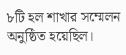৮টি হল শাখার সম্মেলন অনুষ্ঠিত হয়েছিল।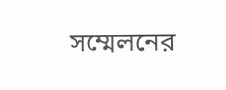সম্মেলনের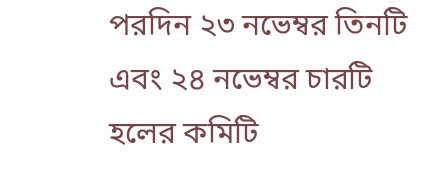পরদিন ২৩ নভেম্বর তিনটি এবং ২৪ নভেম্বর চারটি হলের কমিটি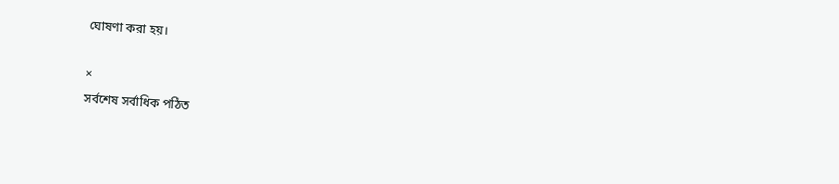ঘোষণা করা হয়।

×
সর্বশেষ সর্বাধিক পঠিত